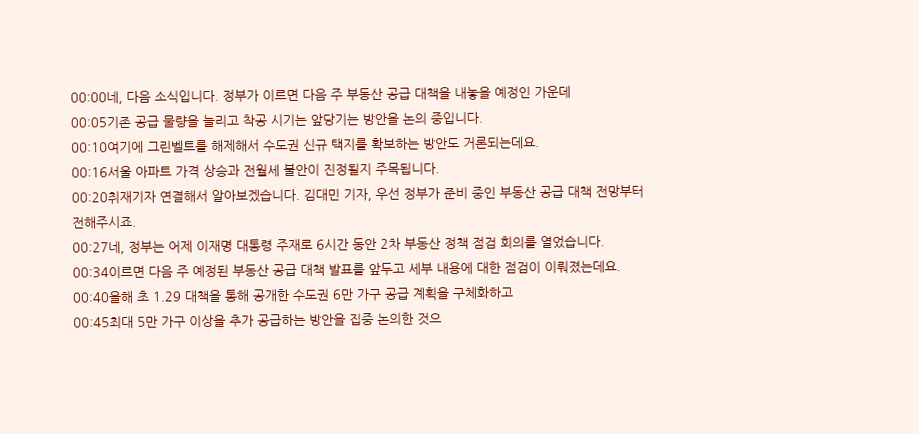00:00네, 다음 소식입니다. 정부가 이르면 다음 주 부동산 공급 대책을 내놓을 예정인 가운데
00:05기존 공급 물량을 늘리고 착공 시기는 앞당기는 방안을 논의 중입니다.
00:10여기에 그린벨트를 해제해서 수도권 신규 택지를 확보하는 방안도 거론되는데요.
00:16서울 아파트 가격 상승과 전월세 불안이 진정될지 주목됩니다.
00:20취재기자 연결해서 알아보겠습니다. 김대민 기자, 우선 정부가 준비 중인 부동산 공급 대책 전망부터 전해주시죠.
00:27네, 정부는 어제 이재명 대통령 주재로 6시간 동안 2차 부동산 정책 점검 회의를 열었습니다.
00:34이르면 다음 주 예정된 부동산 공급 대책 발표를 앞두고 세부 내용에 대한 점검이 이뤄졌는데요.
00:40올해 초 1.29 대책을 통해 공개한 수도권 6만 가구 공급 계획을 구체화하고
00:45최대 5만 가구 이상을 추가 공급하는 방안을 집중 논의한 것으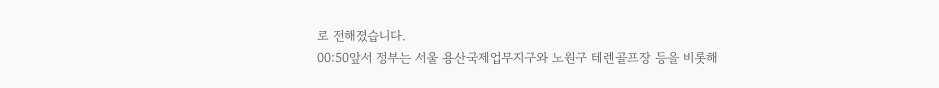로 전해졌습니다.
00:50앞서 정부는 서울 용산국제업무지구와 노원구 테렌골프장 등을 비롯해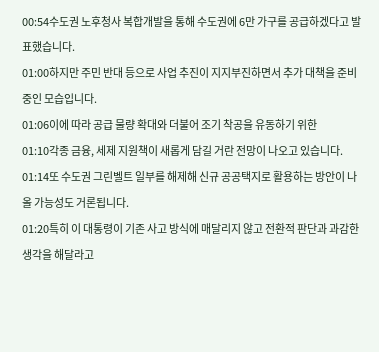00:54수도권 노후청사 복합개발을 통해 수도권에 6만 가구를 공급하겠다고 발표했습니다.
01:00하지만 주민 반대 등으로 사업 추진이 지지부진하면서 추가 대책을 준비 중인 모습입니다.
01:06이에 따라 공급 물량 확대와 더불어 조기 착공을 유동하기 위한
01:10각종 금융, 세제 지원책이 새롭게 담길 거란 전망이 나오고 있습니다.
01:14또 수도권 그린벨트 일부를 해제해 신규 공공택지로 활용하는 방안이 나올 가능성도 거론됩니다.
01:20특히 이 대통령이 기존 사고 방식에 매달리지 않고 전환적 판단과 과감한 생각을 해달라고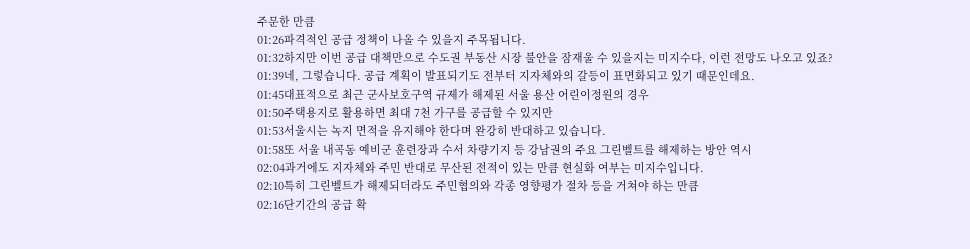주문한 만큼
01:26파격적인 공급 정책이 나올 수 있을지 주목됩니다.
01:32하지만 이번 공급 대책만으로 수도권 부동산 시장 불안을 잠재울 수 있을지는 미지수다, 이런 전망도 나오고 있죠?
01:39네, 그렇습니다. 공급 계획이 발표되기도 전부터 지자체와의 갈등이 표면화되고 있기 때문인데요.
01:45대표적으로 최근 군사보호구역 규제가 해제된 서울 용산 어린이정원의 경우
01:50주택용지로 활용하면 최대 7천 가구를 공급할 수 있지만
01:53서울시는 녹지 면적을 유지해야 한다며 완강히 반대하고 있습니다.
01:58또 서울 내곡동 예비군 훈련장과 수서 차량기지 등 강남권의 주요 그린벨트를 해제하는 방안 역시
02:04과거에도 지자체와 주민 반대로 무산된 전적이 있는 만큼 현실화 여부는 미지수입니다.
02:10특히 그린벨트가 해제되더라도 주민협의와 각종 영향평가 절차 등을 거쳐야 하는 만큼
02:16단기간의 공급 확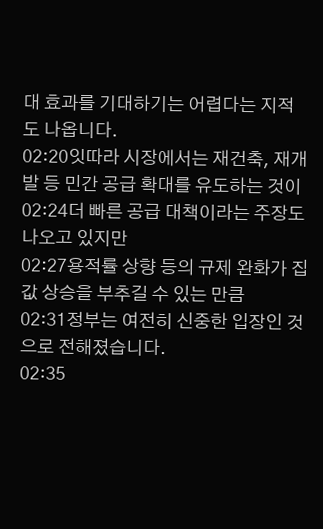대 효과를 기대하기는 어렵다는 지적도 나옵니다.
02:20잇따라 시장에서는 재건축, 재개발 등 민간 공급 확대를 유도하는 것이
02:24더 빠른 공급 대책이라는 주장도 나오고 있지만
02:27용적률 상향 등의 규제 완화가 집값 상승을 부추길 수 있는 만큼
02:31정부는 여전히 신중한 입장인 것으로 전해졌습니다.
02:35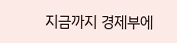지금까지 경제부에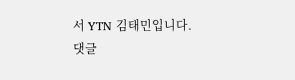서 YTN 김태민입니다.
댓글